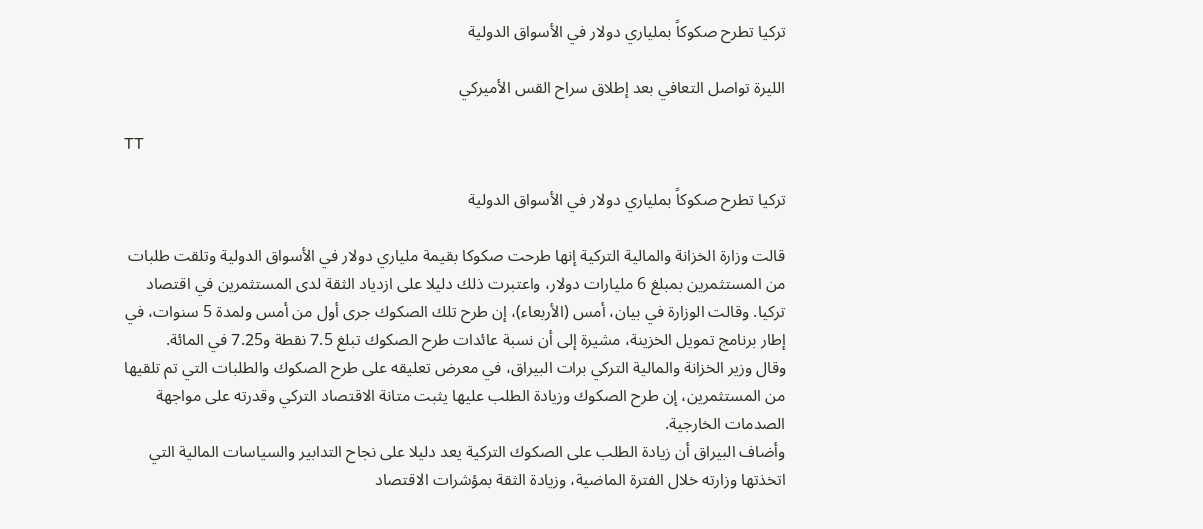تركيا تطرح صكوكاً بملياري دولار في الأسواق الدولية

الليرة تواصل التعافي بعد إطلاق سراح القس الأميركي

TT

تركيا تطرح صكوكاً بملياري دولار في الأسواق الدولية

قالت وزارة الخزانة والمالية التركية إنها طرحت صكوكا بقيمة ملياري دولار في الأسواق الدولية وتلقت طلبات من المستثمرين بمبلغ 6 مليارات دولار، واعتبرت ذلك دليلا على ازدياد الثقة لدى المستثمرين في اقتصاد تركيا. وقالت الوزارة في بيان، أمس (الأربعاء)، إن طرح تلك الصكوك جرى أول من أمس ولمدة 5 سنوات، في إطار برنامج تمويل الخزينة، مشيرة إلى أن نسبة عائدات طرح الصكوك تبلغ 7.5 نقطة و7.25 في المائة.
وقال وزير الخزانة والمالية التركي برات البيراق، في معرض تعليقه على طرح الصكوك والطلبات التي تم تلقيها من المستثمرين، إن طرح الصكوك وزيادة الطلب عليها يثبت متانة الاقتصاد التركي وقدرته على مواجهة الصدمات الخارجية.
وأضاف البيراق أن زيادة الطلب على الصكوك التركية يعد دليلا على نجاح التدابير والسياسات المالية التي اتخذتها وزارته خلال الفترة الماضية، وزيادة الثقة بمؤشرات الاقتصاد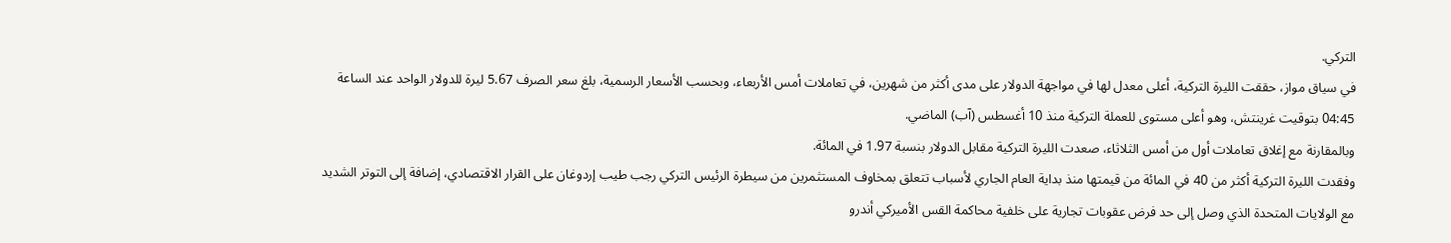التركي.
في سياق مواز، حققت الليرة التركية، أعلى معدل لها في مواجهة الدولار على مدى أكثر من شهرين، في تعاملات أمس الأربعاء، وبحسب الأسعار الرسمية، بلغ سعر الصرف 5.67 ليرة للدولار الواحد عند الساعة 04:45 بتوقيت غرينتش، وهو أعلى مستوى للعملة التركية منذ 10 أغسطس (آب) الماضي.
وبالمقارنة مع إغلاق تعاملات أول من أمس الثلاثاء، صعدت الليرة التركية مقابل الدولار بنسبة 1.97 في المائة.
وفقدت الليرة التركية أكثر من 40 في المائة من قيمتها منذ بداية العام الجاري لأسباب تتعلق بمخاوف المستثمرين من سيطرة الرئيس التركي رجب طيب إردوغان على القرار الاقتصادي، إضافة إلى التوتر الشديد مع الولايات المتحدة الذي وصل إلى حد فرض عقوبات تجارية على خلفية محاكمة القس الأميركي أندرو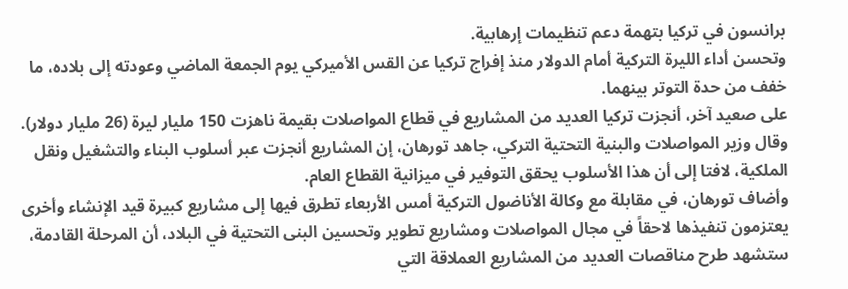برانسون في تركيا بتهمة دعم تنظيمات إرهابية.
وتحسن أداء الليرة التركية أمام الدولار منذ إفراج تركيا عن القس الأميركي يوم الجمعة الماضي وعودته إلى بلاده، ما خفف من حدة التوتر بينهما.
على صعيد آخر، أنجزت تركيا العديد من المشاريع في قطاع المواصلات بقيمة ناهزت 150 مليار ليرة (26 مليار دولار). وقال وزير المواصلات والبنية التحتية التركي، جاهد تورهان، إن المشاريع أنجزت عبر أسلوب البناء والتشغيل ونقل الملكية، لافتا إلى أن هذا الأسلوب يحقق التوفير في ميزانية القطاع العام.
وأضاف تورهان، في مقابلة مع وكالة الأناضول التركية أمس الأربعاء تطرق فيها إلى مشاريع كبيرة قيد الإنشاء وأخرى يعتزمون تنفيذها لاحقاً في مجال المواصلات ومشاريع تطوير وتحسين البنى التحتية في البلاد، أن المرحلة القادمة، ستشهد طرح مناقصات العديد من المشاريع العملاقة التي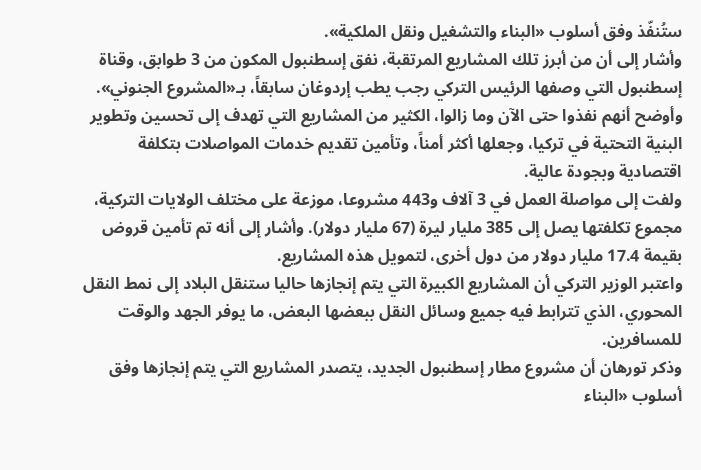ستُنفّذ وفق أسلوب «البناء والتشغيل ونقل الملكية».
وأشار إلى أن من أبرز تلك المشاريع المرتقبة، نفق إسطنبول المكون من 3 طوابق، وقناة إسطنبول التي وصفها الرئيس التركي رجب يطب إردوغان سابقاً، بـ«المشروع الجنوني».
وأوضح أنهم نفذوا حتى الآن وما زالوا، الكثير من المشاريع التي تهدف إلى تحسين وتطوير البنية التحتية في تركيا، وجعلها أكثر أمناً، وتأمين تقديم خدمات المواصلات بتكلفة اقتصادية وبجودة عالية.
ولفت إلى مواصلة العمل في 3 آلاف و443 مشروعا، موزعة على مختلف الولايات التركية، مجموع تكلفتها يصل إلى 385 مليار ليرة (67 مليار دولار). وأشار إلى أنه تم تأمين قروض بقيمة 17.4 مليار دولار من دول أخرى، لتمويل هذه المشاريع.
واعتبر الوزير التركي أن المشاريع الكبيرة التي يتم إنجازها حاليا ستنقل البلاد إلى نمط النقل المحوري، الذي تترابط فيه جميع وسائل النقل ببعضها البعض، ما يوفر الجهد والوقت للمسافرين.
وذكر تورهان أن مشروع مطار إسطنبول الجديد، يتصدر المشاريع التي يتم إنجازها وفق أسلوب «البناء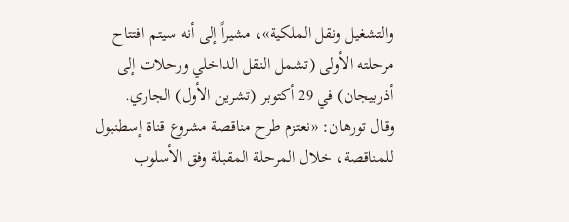والتشغيل ونقل الملكية»، مشيراً إلى أنه سيتم افتتاح مرحلته الأولى (تشمل النقل الداخلي ورحلات إلى أذربيجان) في 29 أكتوبر (تشرين الأول) الجاري.
وقال تورهان: «نعتزم طرح مناقصة مشروع قناة إسطنبول للمناقصة، خلال المرحلة المقبلة وفق الأسلوب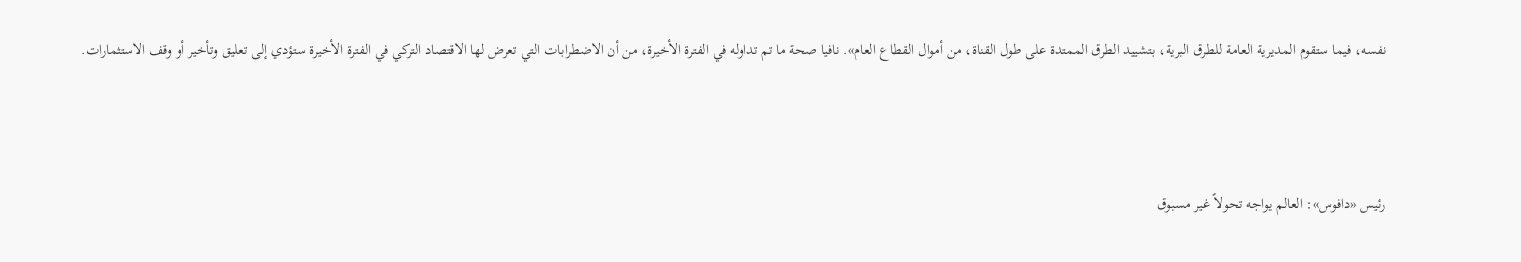نفسه، فيما ستقوم المديرية العامة للطرق البرية، بتشييد الطرق الممتدة على طول القناة، من أموال القطاع العام». نافيا صحة ما تم تداوله في الفترة الأخيرة، من أن الاضطرابات التي تعرض لها الاقتصاد التركي في الفترة الأخيرة ستؤدي إلى تعليق وتأخير أو وقف الاستثمارات.



رئيس «دافوس»: العالم يواجه تحولاً غير مسبوق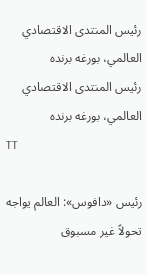رئيس المنتدى الاقتصادي العالمي، بورغه برنده
رئيس المنتدى الاقتصادي العالمي، بورغه برنده
TT

رئيس «دافوس»: العالم يواجه تحولاً غير مسبوق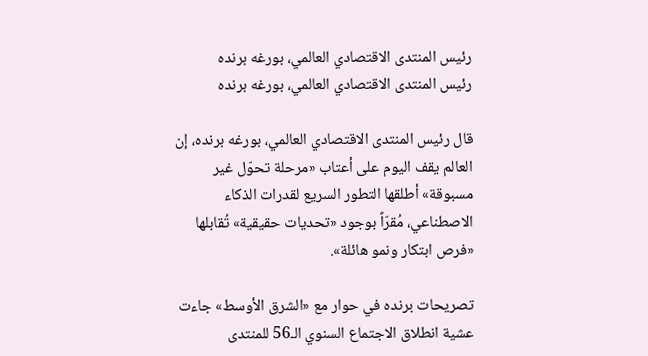رئيس المنتدى الاقتصادي العالمي، بورغه برنده
رئيس المنتدى الاقتصادي العالمي، بورغه برنده

قال رئيس المنتدى الاقتصادي العالمي، بورغه برنده، إن العالم يقف اليوم على أعتاب «مرحلة تحوّل غير مسبوقة» أطلقها التطور السريع لقدرات الذكاء الاصطناعي، مُقرّاً بوجود «تحديات حقيقية» تُقابلها «فرص ابتكار ونمو هائلة».

تصريحات برنده في حوار مع «الشرق الأوسط» جاءت عشية انطلاق الاجتماع السنوي الـ56 للمنتدى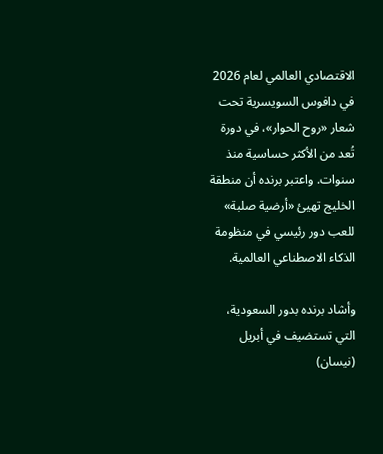الاقتصادي العالمي لعام 2026 في دافوس السويسرية تحت شعار «روح الحوار»، في دورة تُعد من الأكثر حساسية منذ سنوات. واعتبر برنده أن منطقة الخليج تهيئ «أرضية صلبة» للعب دور رئيسي في منظومة الذكاء الاصطناعي العالمية.

وأشاد برنده بدور السعودية، التي تستضيف في أبريل (نيسان)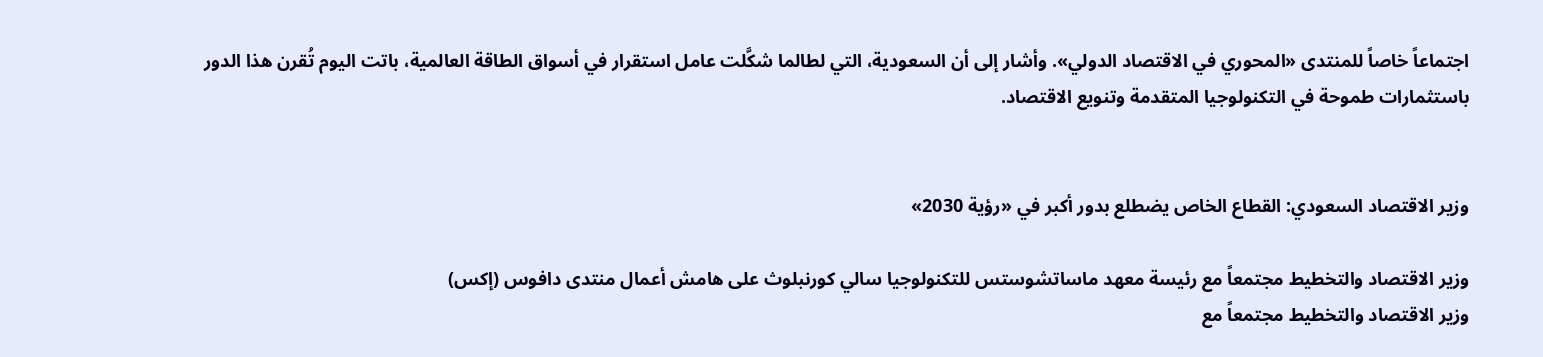اجتماعاً خاصاً للمنتدى «المحوري في الاقتصاد الدولي». وأشار إلى أن السعودية، التي لطالما شكَّلت عامل استقرار في أسواق الطاقة العالمية، باتت اليوم تُقرن هذا الدور باستثمارات طموحة في التكنولوجيا المتقدمة وتنويع الاقتصاد.


وزير الاقتصاد السعودي: القطاع الخاص يضطلع بدور أكبر في «رؤية 2030»

وزير الاقتصاد والتخطيط مجتمعاً مع رئيسة معهد ماساتشوستس للتكنولوجيا سالي كورنبلوث على هامش أعمال منتدى دافوس (إكس)
وزير الاقتصاد والتخطيط مجتمعاً مع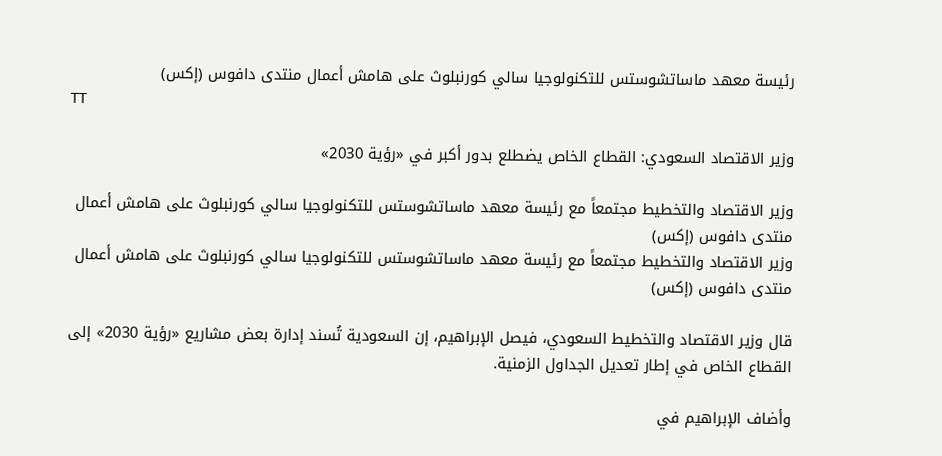رئيسة معهد ماساتشوستس للتكنولوجيا سالي كورنبلوث على هامش أعمال منتدى دافوس (إكس)
TT

وزير الاقتصاد السعودي: القطاع الخاص يضطلع بدور أكبر في «رؤية 2030»

وزير الاقتصاد والتخطيط مجتمعاً مع رئيسة معهد ماساتشوستس للتكنولوجيا سالي كورنبلوث على هامش أعمال منتدى دافوس (إكس)
وزير الاقتصاد والتخطيط مجتمعاً مع رئيسة معهد ماساتشوستس للتكنولوجيا سالي كورنبلوث على هامش أعمال منتدى دافوس (إكس)

قال وزير الاقتصاد والتخطيط السعودي، فيصل الإبراهيم، إن السعودية تُسند إدارة بعض مشاريع «رؤية 2030» إلى القطاع الخاص في إطار تعديل الجداول الزمنية.

وأضاف الإبراهيم في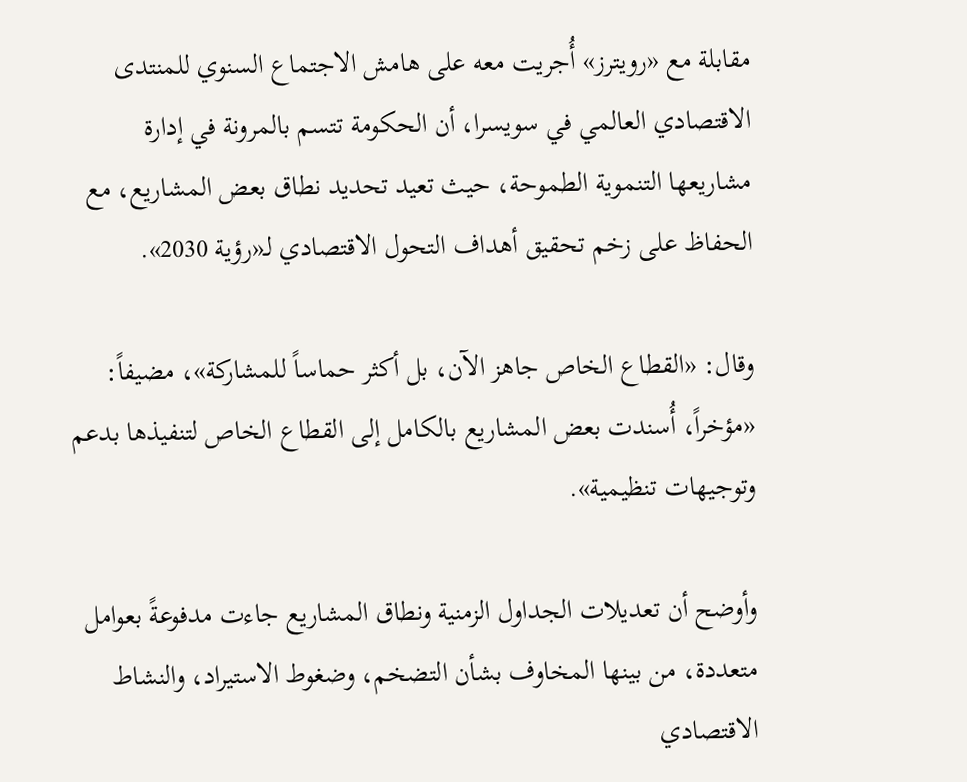مقابلة مع «رويترز» أُجريت معه على هامش الاجتماع السنوي للمنتدى الاقتصادي العالمي في سويسرا، أن الحكومة تتسم بالمرونة في إدارة مشاريعها التنموية الطموحة، حيث تعيد تحديد نطاق بعض المشاريع، مع الحفاظ على زخم تحقيق أهداف التحول الاقتصادي لـ«رؤية 2030».

وقال: «القطاع الخاص جاهز الآن، بل أكثر حماساً للمشاركة»، مضيفاً: «مؤخراً، أُسندت بعض المشاريع بالكامل إلى القطاع الخاص لتنفيذها بدعم وتوجيهات تنظيمية».

وأوضح أن تعديلات الجداول الزمنية ونطاق المشاريع جاءت مدفوعةً بعوامل متعددة، من بينها المخاوف بشأن التضخم، وضغوط الاستيراد، والنشاط الاقتصادي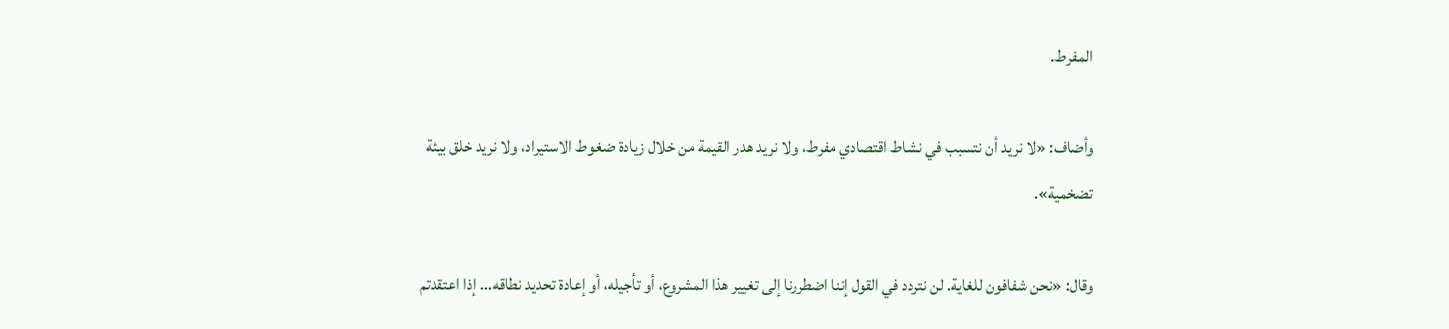المفرط.

وأضاف: «لا نريد أن نتسبب في نشاط اقتصادي مفرط، ولا نريد هدر القيمة من خلال زيادة ضغوط الاستيراد، ولا نريد خلق بيئة تضخمية».

وقال: «نحن شفافون للغاية. لن نتردد في القول إننا اضطررنا إلى تغيير هذا المشروع، أو تأجيله، أو إعادة تحديد نطاقه... إذا اعتقدتم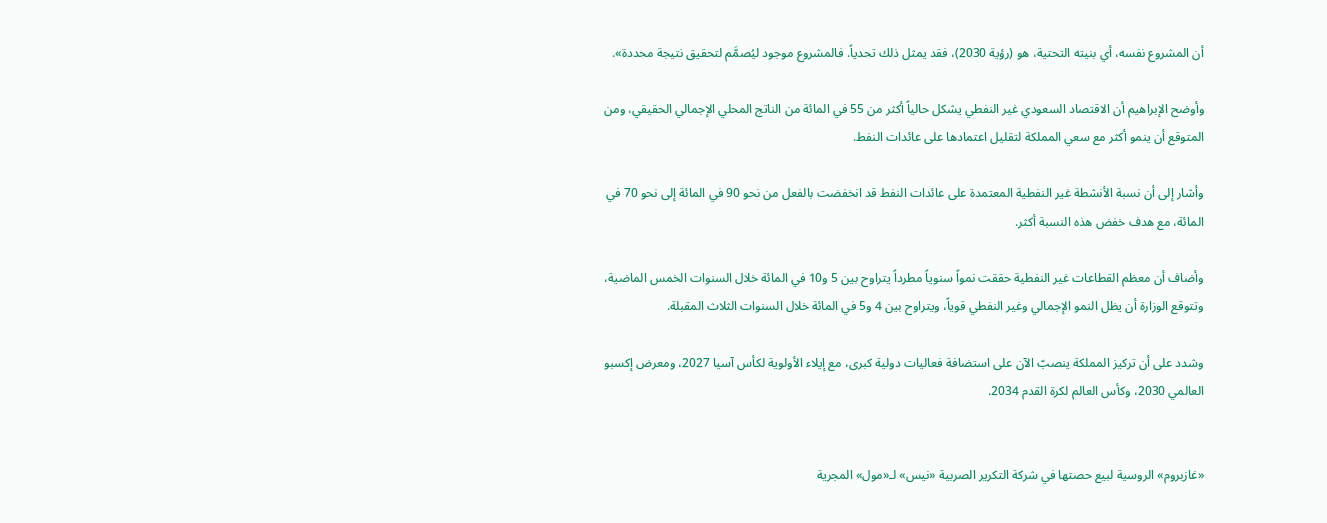أن المشروع نفسه، أي بنيته التحتية، هو (رؤية 2030)، فقد يمثل ذلك تحدياً. فالمشروع موجود ليُصمَّم لتحقيق نتيجة محددة».

وأوضح الإبراهيم أن الاقتصاد السعودي غير النفطي يشكل حالياً أكثر من 55 في المائة من الناتج المحلي الإجمالي الحقيقي، ومن المتوقع أن ينمو أكثر مع سعي المملكة لتقليل اعتمادها على عائدات النفط.

وأشار إلى أن نسبة الأنشطة غير النفطية المعتمدة على عائدات النفط قد انخفضت بالفعل من نحو 90 في المائة إلى نحو 70 في المائة، مع هدف خفض هذه النسبة أكثر.

وأضاف أن معظم القطاعات غير النفطية حققت نمواً سنوياً مطرداً يتراوح بين 5 و10 في المائة خلال السنوات الخمس الماضية، وتتوقع الوزارة أن يظل النمو الإجمالي وغير النفطي قوياً، ويتراوح بين 4 و5 في المائة خلال السنوات الثلاث المقبلة.

وشدد على أن تركيز المملكة ينصبّ الآن على استضافة فعاليات دولية كبرى، مع إيلاء الأولوية لكأس آسيا 2027، ومعرض إكسبو العالمي 2030، وكأس العالم لكرة القدم 2034.


«غازبروم» الروسية لبيع حصتها في شركة التكرير الصربية «نيس» لـ«مول» المجرية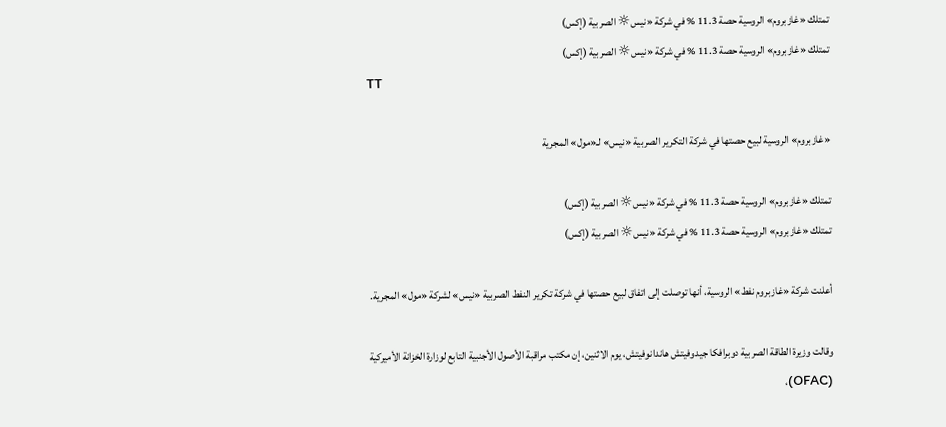تمتلك «غازبروم» الروسية حصة 11.3 % في شركة «نيس☼ الصربية (إكس)
تمتلك «غازبروم» الروسية حصة 11.3 % في شركة «نيس☼ الصربية (إكس)
TT

«غازبروم» الروسية لبيع حصتها في شركة التكرير الصربية «نيس» لـ«مول» المجرية

تمتلك «غازبروم» الروسية حصة 11.3 % في شركة «نيس☼ الصربية (إكس)
تمتلك «غازبروم» الروسية حصة 11.3 % في شركة «نيس☼ الصربية (إكس)

أعلنت شركة «غازبروم نفط» الروسية، أنها توصلت إلى اتفاق لبيع حصتها في شركة تكرير النفط الصربية «نيس» لشركة «مول» المجرية.

وقالت وزيرة الطاقة الصربية دوبرافكا جيدوفيتش هاندانوفيتش، يوم الاثنين، إن مكتب مراقبة الأصول الأجنبية التابع لوزارة الخزانة الأميركية (OFAC)،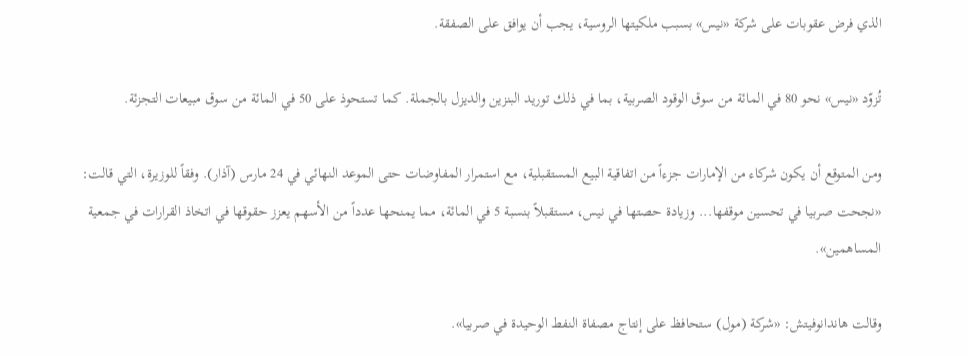الذي فرض عقوبات على شركة «نيس» بسبب ملكيتها الروسية، يجب أن يوافق على الصفقة.

تُزوّد «نيس» نحو 80 في المائة من سوق الوقود الصربية، بما في ذلك توريد البنزين والديزل بالجملة. كما تستحوذ على 50 في المائة من سوق مبيعات التجزئة.

ومن المتوقع أن يكون شركاء من الإمارات جزءاً من اتفاقية البيع المستقبلية، مع استمرار المفاوضات حتى الموعد النهائي في 24 مارس (آذار). وفقاً للوزيرة، التي قالت: «نجحت صربيا في تحسين موقفها... وزيادة حصتها في نيس، مستقبلاً بنسبة 5 في المائة، مما يمنحها عدداً من الأسهم يعزز حقوقها في اتخاذ القرارات في جمعية المساهمين».

وقالت هاندانوفيتش: «شركة (مول) ستحافظ على إنتاج مصفاة النفط الوحيدة في صربيا».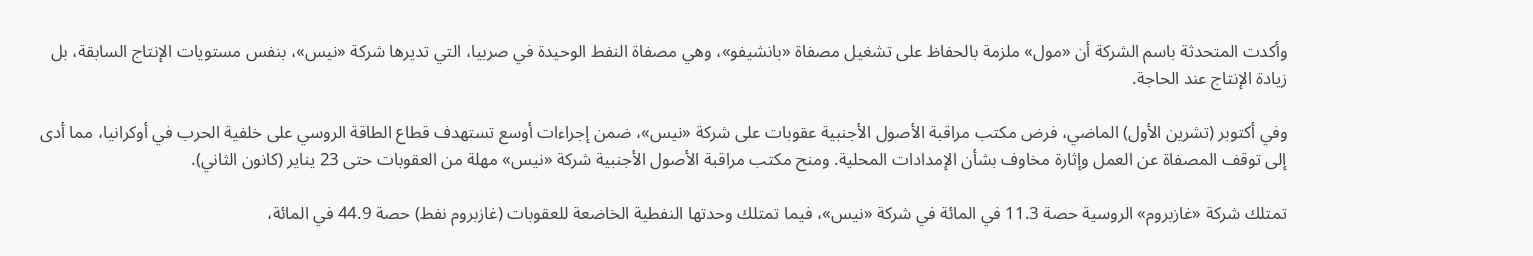وأكدت المتحدثة باسم الشركة أن «مول» ملزمة بالحفاظ على تشغيل مصفاة «بانشيفو»، وهي مصفاة النفط الوحيدة في صربيا، التي تديرها شركة «نيس»، بنفس مستويات الإنتاج السابقة، بل زيادة الإنتاج عند الحاجة.

وفي أكتوبر (تشرين الأول) الماضي، فرض مكتب مراقبة الأصول الأجنبية عقوبات على شركة «نيس»، ضمن إجراءات أوسع تستهدف قطاع الطاقة الروسي على خلفية الحرب في أوكرانيا، مما أدى إلى توقف المصفاة عن العمل وإثارة مخاوف بشأن الإمدادات المحلية. ومنح مكتب مراقبة الأصول الأجنبية شركة «نيس» مهلة من العقوبات حتى 23 يناير (كانون الثاني).

تمتلك شركة «غازبروم» الروسية حصة 11.3 في المائة في شركة «نيس»، فيما تمتلك وحدتها النفطية الخاضعة للعقوبات (غازبروم نفط) حصة 44.9 في المائة،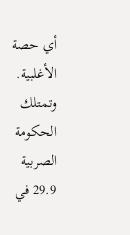أي حصة الأغلبية. وتمتلك الحكومة الصربية 29.9 في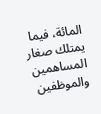المائة، فيما يمتلك صغار المساهمين والموظفين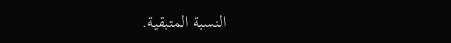النسبة المتبقية.